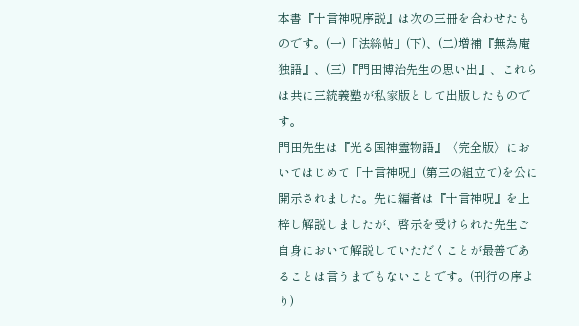本書『十言神呪序説』は次の三冊を合わせたものです。(一)「法絲帖」(下)、(二)増補『無為庵独語』、(三)『門田博治先生の思い出』、これらは共に三統義塾が私家版として出版したものです。
門田先生は『光る国神霊物語』〈完全版〉においてはじめて「十言神呪」(第三の組立て)を公に開示されました。先に編者は『十言神呪』を上梓し解説しましたが、啓示を受けられた先生ご自身において解説していただくことが最善であることは言うまでもないことです。(刊行の序より)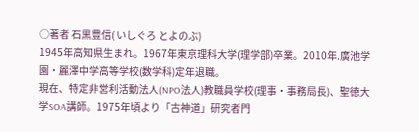○著者 石黒豊信( いしぐろ とよのぶ)
1945年高知県生まれ。1967年東京理科大学(理学部)卒業。2010年.廣池学園・麗澤中学高等学校(数学科)定年退職。
現在、特定非営利活動法人(NPO法人)教職員学校(理事・事務局長)、聖徳大学SOA講師。1975年頃より「古神道」研究者門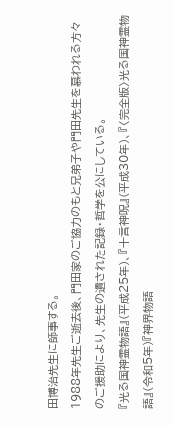田博治先生に師事する。
1988年先生ご逝去後、門田家のご協力のもと兄弟子や門田先生を慕われる方々のご援助により、先生の遺された記録・哲学を公にしている。
『光る国神霊物語』(平成25年)、『十言神呪』(平成30年)、『〈完全版〉光る国神霊物語』(令和5年)『神界物語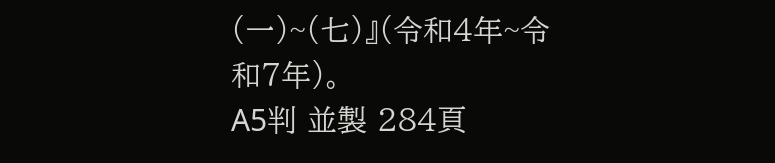(一)~(七)』(令和4年~令和7年)。
A5判 並製 284頁